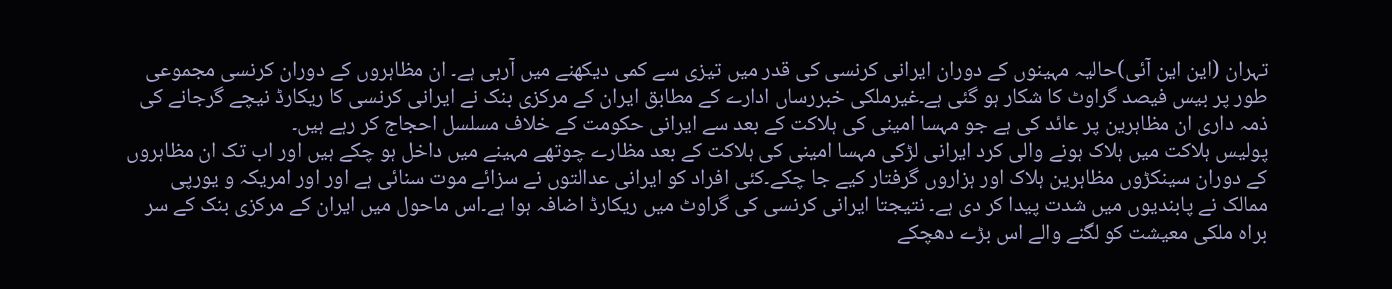تہران (این این آئی)حالیہ مہینوں کے دوران ایرانی کرنسی کی قدر میں تیزی سے کمی دیکھنے میں آرہی ہے۔ ان مظاہروں کے دوران کرنسی مجموعی طور پر بیس فیصد گراوٹ کا شکار ہو گئی ہے۔غیرملکی خبررساں ادارے کے مطابق ایران کے مرکزی بنک نے ایرانی کرنسی کا ریکارڈ نیچے گرجانے کی ذمہ داری ان مظاہرین پر عائد کی ہے جو مہسا امینی کی ہلاکت کے بعد سے ایرانی حکومت کے خلاف مسلسل احجاج کر رہے ہیں۔
پولیس ہلاکت میں ہلاک ہونے والی کرد ایرانی لڑکی مہسا امینی کی ہلاکت کے بعد مظارے چوتھے مہینے میں داخل ہو چکے ہیں اور اب تک ان مظاہروں کے دوران سینکڑوں مظاہرین ہلاک اور ہزاروں گرفتار کیے جا چکے۔کئی افراد کو ایرانی عدالتوں نے سزائے موت سنائی ہے اور اور امریکہ و یورپی ممالک نے پابندیوں میں شدت پیدا کر دی ہے۔ نتیجتا ایرانی کرنسی کی گراوٹ میں ریکارڈ اضافہ ہوا ہے۔اس ماحول میں ایران کے مرکزی بنک کے سر براہ ملکی معیشت کو لگنے والے اس بڑے دھچکے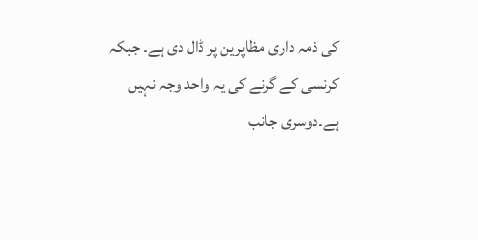کی ذمہ داری مظاپرین پر ڈال دی ہے۔ جبکہ کرنسی کے گرنے کی یہ واحد وجہ نہیں ہے۔دوسری جانب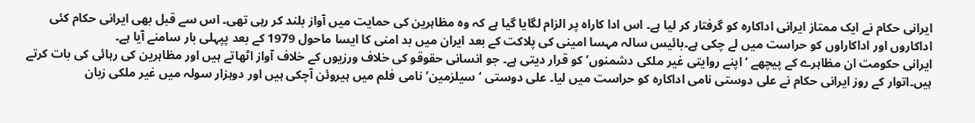ایرانی حکام نے ایک ممتاز ایرانی اداکارہ کو گرفتار کر لیا ہے۔ اس ادا کاراہ پر الزام لگایا گیا ہے کہ وہ مظاہرین کی حمایت میں آواز بلند کر رہی تھی۔ اس سے قبل بھی ایرانی حکام کئی اداکاروں اور اداکاراوں کو حراست میں لے چکی ہے۔بائیس سالہ مہسا امینی کی پلاکت کے بعد ایران میں بد امنی کا ایسا ماحول 1979 کے بعد پپہلی بار سامنے آیا ہے۔
ایرانی حکومت ان مظاہرے کے پیچھے ‘ اپنے روایتی غیر ملکی دشمنوں’ کو قرار دیتی ہے۔ جو انسانی حقوقو کی خلاف ورزیوں کے خلاف آواز اٹھاتے ہیں اور مظاہرین کی رہائی کی بات کرتے ہیں۔اتوار کے روز ایرانی حکام نے علی دوستی نامی اداکارہ کو حراست میں لیا۔ علی دوستی ‘ سیلزمین’ نامی فلم میں ہیروئن آچکی ہیں اور دوہزار سولہ میں غیر ملکی زبان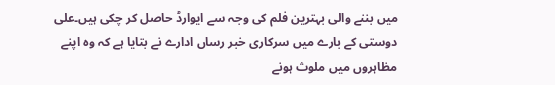میں بننے والی بہترین فلم کی وجہ سے ایوارڈ حاصل کر چکی ہیں۔علی دوستی کے بارے میں سرکاری خبر رساں ادارے نے بتایا ہے کہ وہ اپنے مظاہروں میں ملوث ہونے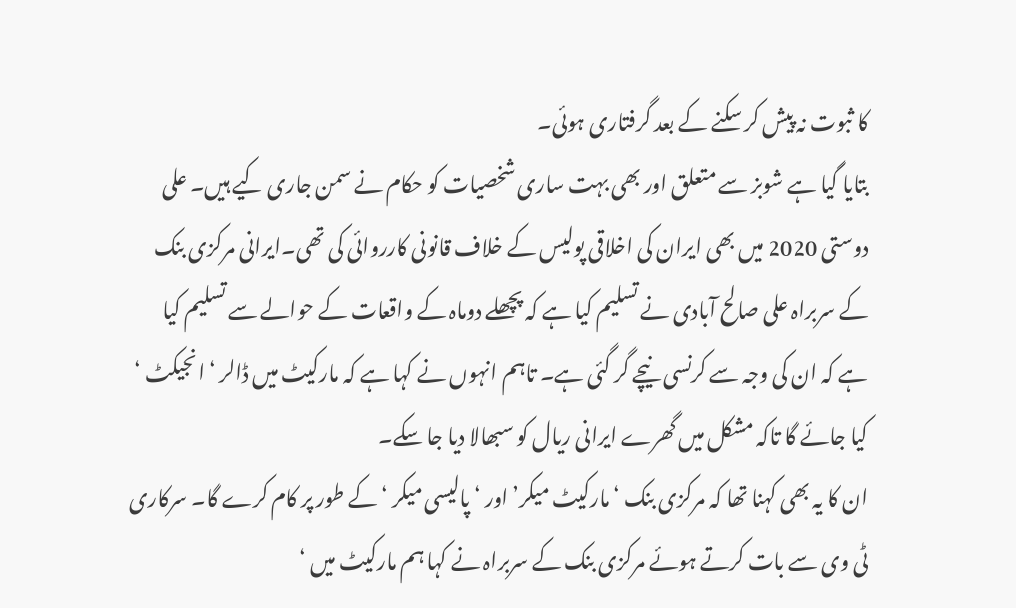کا ثبوت نہ پیش کر سکنے کے بعد گرفتاری ہوئی۔
بتایا گیا ہے شوبز سے متعلق اور بھی بہت ساری شخصیات کو حکام نے سمن جاری کیے ہیں۔ علی دوستی 2020 میں بھی ایران کی اخلاقی پولیس کے خلاف قانونی کارروائی کی تھی۔ایرانی مرکزی بنک کے سربراہ علی صالح آبادی نے تسلیم کیا ہے کہ پچھلے دوماہ کے واقعات کے حوالے سے تسلیم کیا ہے کہ ان کی وجہ سے کرنسی نیچے گر گئی ہے۔ تاہم انہوں نے کہا ہے کہ مارکیٹ میں ڈالر ‘ انجیکٹ ‘ کیا جائے گا تاکہ مشکل میں گھرے ایرانی ریال کو سبھالا دیا جا سکے۔
ان کا یہ بھی کہنا تھا کہ مرکزی بنک ‘مارکیٹ میکر’ اور ‘ پالیسی میکر ‘ کے طور پر کام کرے گا۔ سرکاری ٹی وی سے بات کرتے ہوئے مرکزی بنک کے سربراہ نے کہا ہم مارکیٹ میں ‘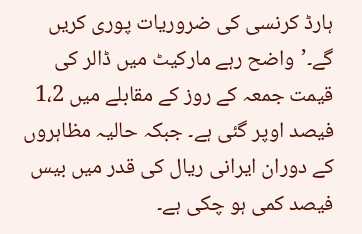ہارڈ کرنسی کی ضروریات پوری کریں گے۔’واضح رہے مارکیٹ میں ڈالر کی قیمت جمعہ کے روز کے مقابلے میں 1،2 فیصد اوپر گئی ہے۔ جبکہ حالیہ مظاہروں کے دوران ایرانی ریال کی قدر میں بیس فیصد کمی ہو چکی ہے۔